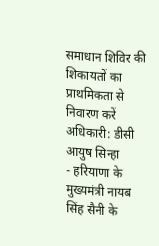समाधान शिविर की शिकायतों का प्राथमिकता से निवारण करें अधिकारी: डीसी आयुष सिन्हा
- हरियाणा के मुख्यमंत्री नायब सिंह सैनी के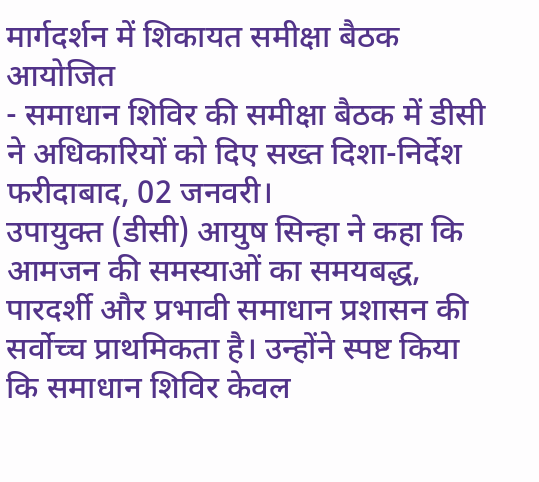मार्गदर्शन में शिकायत समीक्षा बैठक आयोजित
- समाधान शिविर की समीक्षा बैठक में डीसी ने अधिकारियों को दिए सख्त दिशा-निर्देश
फरीदाबाद, 02 जनवरी।
उपायुक्त (डीसी) आयुष सिन्हा ने कहा कि आमजन की समस्याओं का समयबद्ध, पारदर्शी और प्रभावी समाधान प्रशासन की सर्वोच्च प्राथमिकता है। उन्होंने स्पष्ट किया कि समाधान शिविर केवल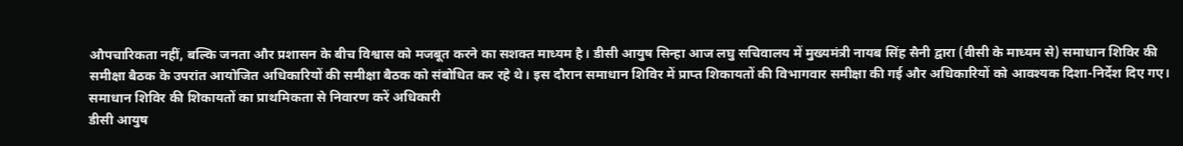औपचारिकता नहीं, बल्कि जनता और प्रशासन के बीच विश्वास को मजबूत करने का सशक्त माध्यम है। डीसी आयुष सिन्हा आज लघु सचिवालय में मुख्यमंत्री नायब सिंह सैनी द्वारा (वीसी के माध्यम से) समाधान शिविर की समीक्षा बैठक के उपरांत आयोजित अधिकारियों की समीक्षा बैठक को संबोधित कर रहे थे। इस दौरान समाधान शिविर में प्राप्त शिकायतों की विभागवार समीक्षा की गई और अधिकारियों को आवश्यक दिशा-निर्देश दिए गए।
समाधान शिविर की शिकायतों का प्राथमिकता से निवारण करें अधिकारी
डीसी आयुष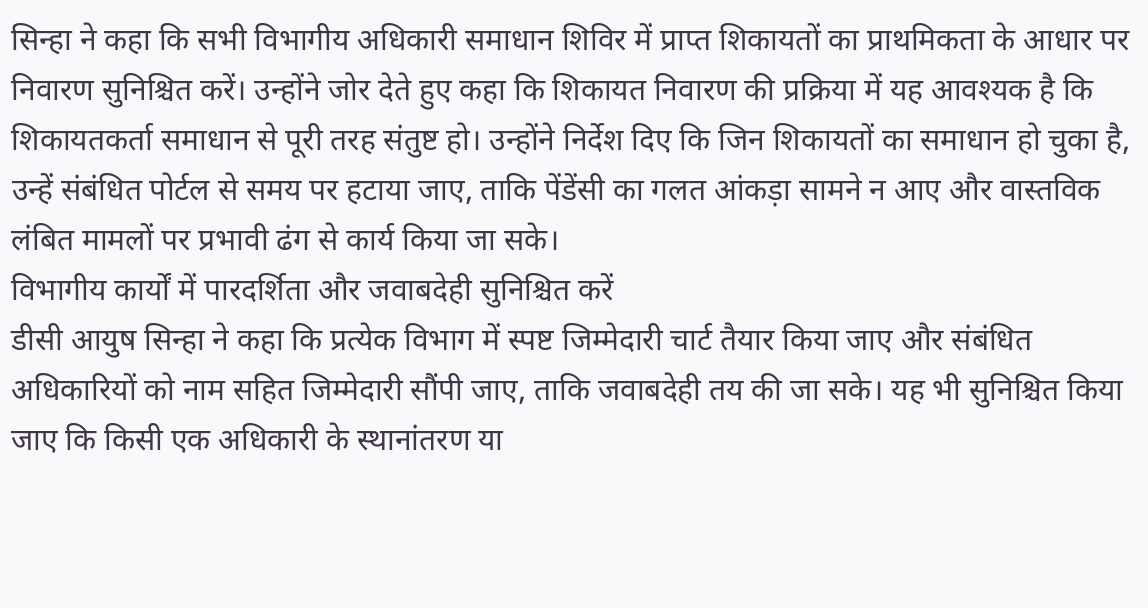सिन्हा ने कहा कि सभी विभागीय अधिकारी समाधान शिविर में प्राप्त शिकायतों का प्राथमिकता के आधार पर निवारण सुनिश्चित करें। उन्होंने जोर देते हुए कहा कि शिकायत निवारण की प्रक्रिया में यह आवश्यक है कि शिकायतकर्ता समाधान से पूरी तरह संतुष्ट हो। उन्होंने निर्देश दिए कि जिन शिकायतों का समाधान हो चुका है, उन्हें संबंधित पोर्टल से समय पर हटाया जाए, ताकि पेंडेंसी का गलत आंकड़ा सामने न आए और वास्तविक लंबित मामलों पर प्रभावी ढंग से कार्य किया जा सके।
विभागीय कार्यों में पारदर्शिता और जवाबदेही सुनिश्चित करें
डीसी आयुष सिन्हा ने कहा कि प्रत्येक विभाग में स्पष्ट जिम्मेदारी चार्ट तैयार किया जाए और संबंधित अधिकारियों को नाम सहित जिम्मेदारी सौंपी जाए, ताकि जवाबदेही तय की जा सके। यह भी सुनिश्चित किया जाए कि किसी एक अधिकारी के स्थानांतरण या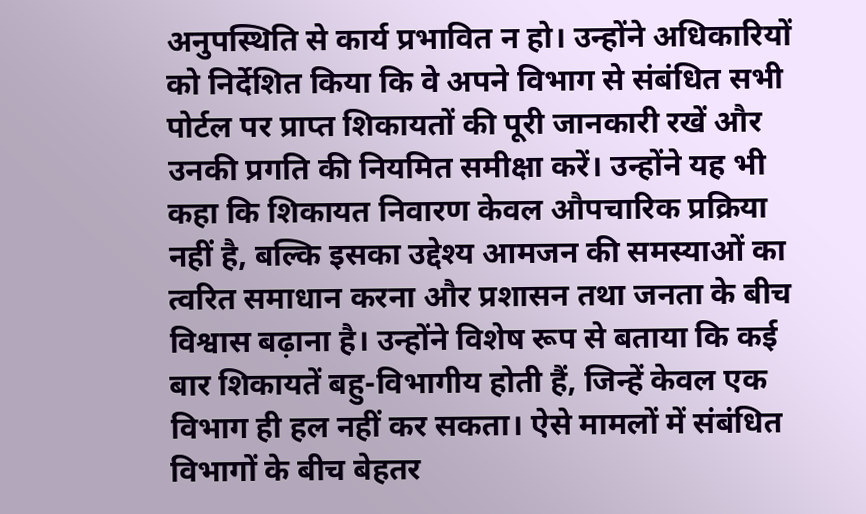अनुपस्थिति से कार्य प्रभावित न हो। उन्होंने अधिकारियों को निर्देशित किया कि वे अपने विभाग से संबंधित सभी पोर्टल पर प्राप्त शिकायतों की पूरी जानकारी रखें और उनकी प्रगति की नियमित समीक्षा करें। उन्होंने यह भी कहा कि शिकायत निवारण केवल औपचारिक प्रक्रिया नहीं है, बल्कि इसका उद्देश्य आमजन की समस्याओं का त्वरित समाधान करना और प्रशासन तथा जनता के बीच विश्वास बढ़ाना है। उन्होंने विशेष रूप से बताया कि कई बार शिकायतें बहु-विभागीय होती हैं, जिन्हें केवल एक विभाग ही हल नहीं कर सकता। ऐसे मामलों में संबंधित विभागों के बीच बेहतर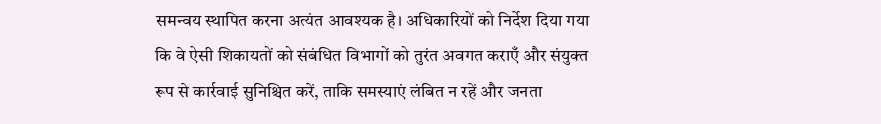समन्वय स्थापित करना अत्यंत आवश्यक है। अधिकारियों को निर्देश दिया गया कि वे ऐसी शिकायतों को संबंधित विभागों को तुरंत अवगत कराएँ और संयुक्त रूप से कार्रवाई सुनिश्चित करें, ताकि समस्याएं लंबित न रहें और जनता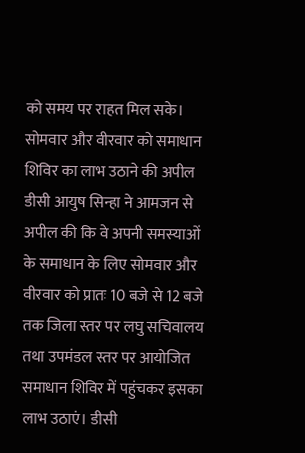को समय पर राहत मिल सके।
सोमवार और वीरवार को समाधान शिविर का लाभ उठाने की अपील
डीसी आयुष सिन्हा ने आमजन से अपील की कि वे अपनी समस्याओं के समाधान के लिए सोमवार और वीरवार को प्रातः 10 बजे से 12 बजे तक जिला स्तर पर लघु सचिवालय तथा उपमंडल स्तर पर आयोजित समाधान शिविर में पहुंचकर इसका लाभ उठाएं। डीसी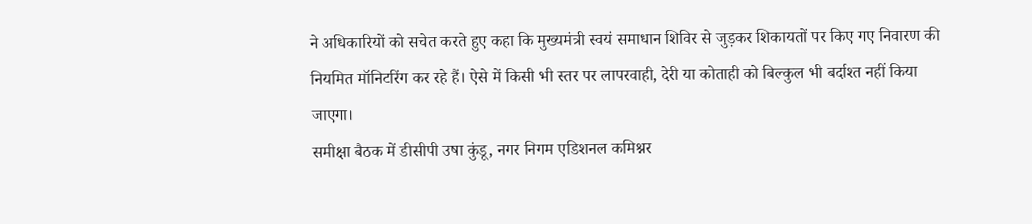ने अधिकारियों को सचेत करते हुए कहा कि मुख्यमंत्री स्वयं समाधान शिविर से जुड़कर शिकायतों पर किए गए निवारण की नियमित मॉनिटरिंग कर रहे हैं। ऐसे में किसी भी स्तर पर लापरवाही, देरी या कोताही को बिल्कुल भी बर्दाश्त नहीं किया जाएगा।
समीक्षा बैठक में डीसीपी उषा कुंडू, नगर निगम एडिशनल कमिश्नर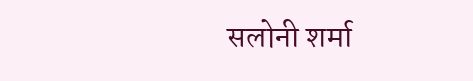सलोनी शर्मा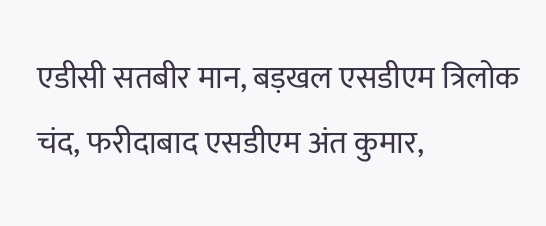एडीसी सतबीर मान, बड़खल एसडीएम त्रिलोक चंद, फरीदाबाद एसडीएम अंत कुमार,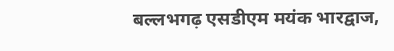बल्लभगढ़ एसडीएम मयंक भारद्वाज,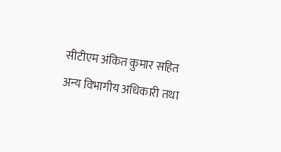सीटीएम अंकित कुमार सहित अन्य विभागीय अधिकारी तथा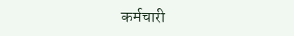कर्मचारी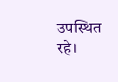उपस्थित रहे।